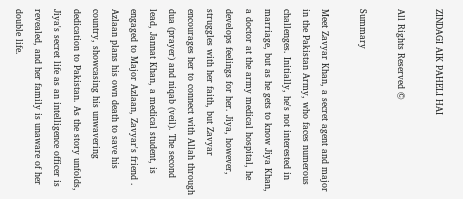ZINDAGI AIK PAHELI HAI

All Rights Reserved ©

Summary

Meet Zavyar Khan, a secret agent and major in the Pakistan Army, who faces numerous challenges. Initially, he's not interested in marriage, but as he gets to know Jiya Khan, a doctor at the army medical hospital, he develops feelings for her. Jiya, however, struggles with her faith, but Zavyar encourages her to connect with Allah through dua (prayer) and niqab (veil). The second lead, Jannat Khan, a medical student, is engaged to Major Azlaan, Zavyar's friend . Azlaan plans his own death to save his country, showcasing his unwavering dedication to Pakistan. As the story unfolds, Jiya's secret life as an intelligence officer is revealed, and her family is unaware of her double life.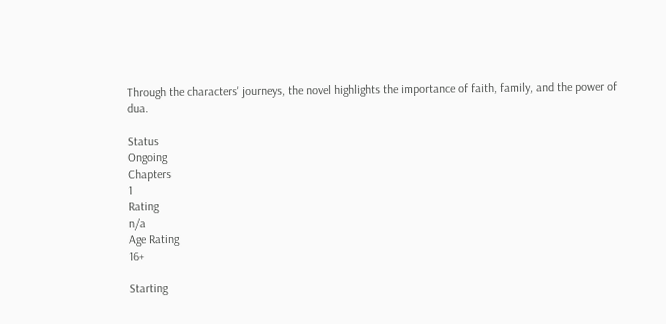Through the characters' journeys, the novel highlights the importance of faith, family, and the power of dua.

Status
Ongoing
Chapters
1
Rating
n/a
Age Rating
16+

Starting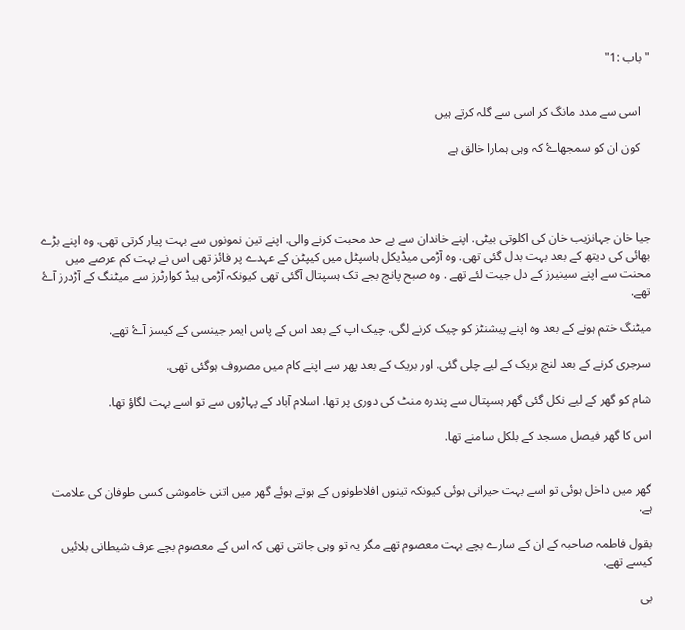"باب :1"


   اسی سے مدد مانگ کر اسی سے گلہ کرتے ہیں

   کون ان کو سمجھاۓ کہ وہی ہمارا خالق ہے




جیا خان جہانزیب خان کی اکلوتی بیٹی. اپنے خاندان سے بے حد محبت کرنے والی. اپنے تین نمونوں سے بہت پیار کرتی تھی. وہ اپنے بڑے بھائی کی دیتھ کے بعد بہت بدل گئی تھی. وہ آڑمی میڈیکل ہاسپٹل میں کیپٹن کے عہدے پر فائز تھی اس نے بہت کم عرصے میں محنت سے اپنے سینیرز کے دل جیت لئے تھے . وہ صبح پانچ بجے تک ہسپتال آگئی تھی کیونکہ آڑمی ہیڈ کوارٹرز سے میٹنگ کے آڑدرز آۓ تھے.

میٹنگ ختم ہونے کے بعد وہ اپنے پیشنٹز کو چیک کرنے لگی. چیک اپ کے بعد اس کے پاس ایمر جینسی کے کیسز آۓ تھے.

سرجری کرنے کے بعد لنچ بریک کے لیے چلی گئی. اور بریک کے بعد پھر سے اپنے کام میں مصروف ہوگئی تھی.

شام کو گھر کے لیے نکل گئی گھر ہسپتال سے پندرہ منٹ کی دوری پر تھا. اسلام آباد کے پہاڑوں سے تو اسے بہت لگاؤ تھا.

اس کا گھر فیصل مسجد کے بلکل سامنے تھا.


گھر میں داخل ہوئی تو اسے بہت حیرانی ہوئی کیونکہ تینوں افلاطونوں کے ہوتے ہوئے گھر میں اتنی خاموشی کسی طوفان کی علامت ہے.

بقول فاطمہ صاحبہ کے ان کے سارے بچے بہت معصوم تھے مگر یہ تو وہی جانتی تھی کہ اس کے معصوم بچے عرف شیطانی بلائیں کیسے تھے.

بی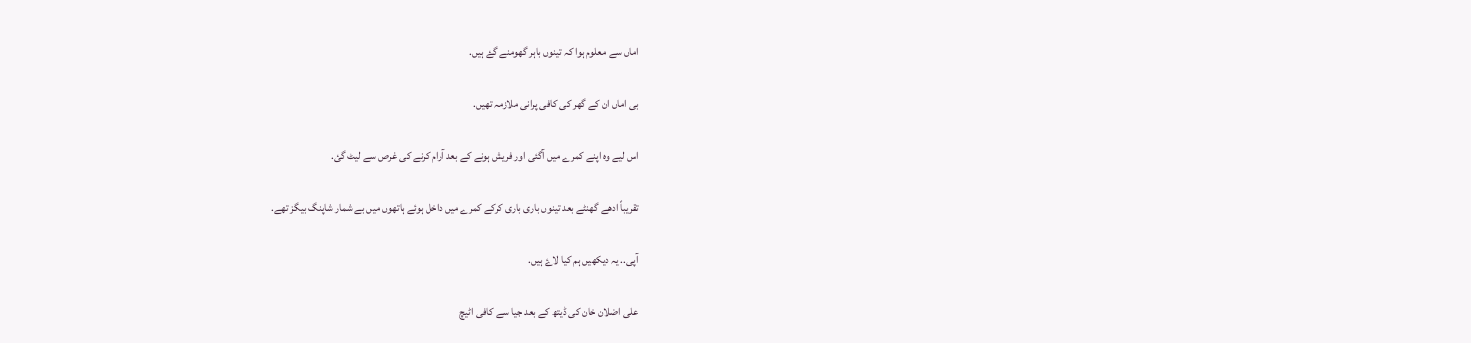اماں سے معلوم ہوا کہ تینوں باہر گھومنے گۓ ہیں.

بی اماں ان کے گھر کی کافی پرانی ملازمہ تھیں.

اس لیے وہ اپنے کمرے میں آگئی اور فریش ہونے کے بعد آرام کرنے کی غرص سے لیٹ گئ.

تقریباً ادھے گھنٹے بعد تینوں باری باری کرکے کمرے میں داخل ہوئے ہاتھوں میں بے شمار شاپنگ بیگز تھے.

آپی.. یہ دیکھیں ہم کیا لاۓ ہیں.

علی اضلان خان کی ڈیتھ کے بعد جیا سے کافی اٹیچ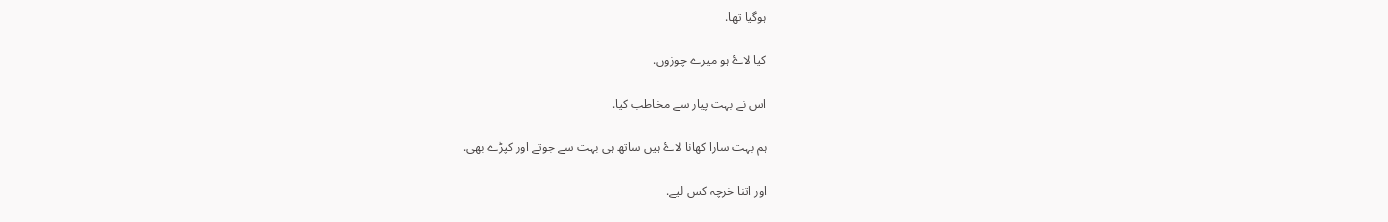ہوگیا تھا.

کیا لاۓ ہو میرے چوزوں.

اس نے بہت پیار سے مخاطب کیا.

ہم بہت سارا کھانا لاۓ ہیں ساتھ ہی بہت سے جوتے اور کپڑے بھی.

اور اتنا خرچہ کس لیے.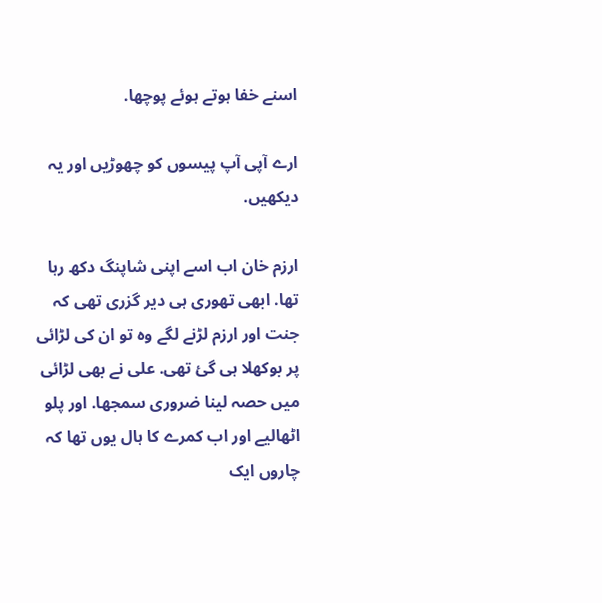اسنے خفا ہوتے ہوئے پوچھا.

ارے آپی آپ پیسوں کو چھوڑیں اور یہ دیکھیں.

ارزم خان اب اسے اپنی شاپنگ دکھ رہا تھا. ابھی تھوری ہی دیر گزری تھی کہ جنت اور ارزم لڑنے لگے وہ تو ان کی لڑائی پر بوکھلا ہی گئ تھی. علی نے بھی لڑائی میں حصہ لینا ضروری سمجھا. اور پلو اٹھالیے اور اب کمرے کا ہال یوں تھا کہ چاروں ایک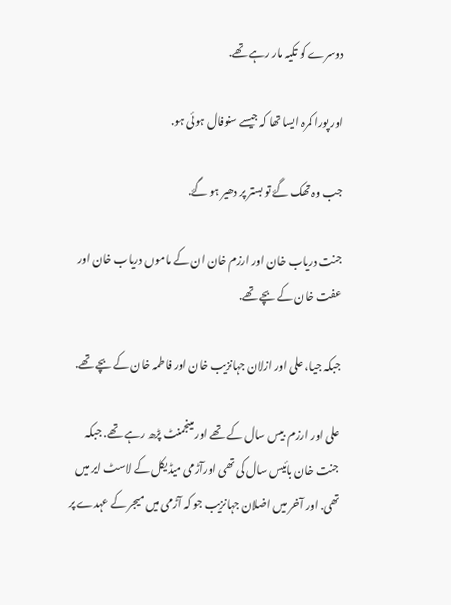دوسرے کو تکیہ مار رہے تھے.

اور پورا کمرہ ایسا تھا کہ جیسے سنوفال ہوئی ہو.

جب وہ تھک گۓ تو بستر پر دھیر ہو گۓ.

جنت دریاب خان اور ارزم خان ان کے ماموں دریاب خان اور عفت خان کے بچے تھے.

جبکہ جیا، علی اور ازلان جہانزیب خان اور فاطمہ خان کے بچے تھے.

علی اور ارزم  بیس سال کے تھے اور مینجمنٹ پڑھ رہے تھے. جبکہ جنت خان بائیس سال کی تھی اورآڑمی میڈیکل کے لاسٹ ایر میں تھی. اور آخر میں اضلان جہانزیب جو کہ آڑمی میں میجر کے عہدے پر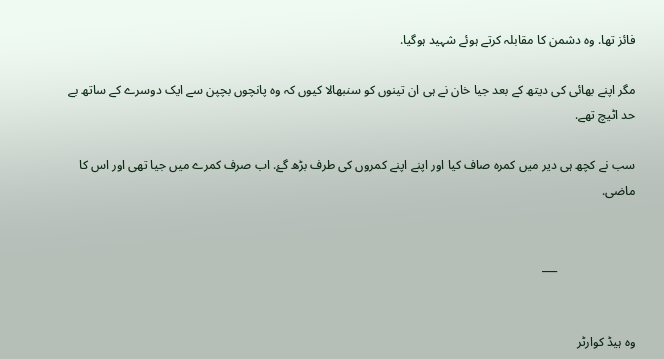فائز تھا. وہ دشمن کا مقابلہ کرتے ہوئے شہید ہوگیا.

مگر اپنے بھائی کی دیتھ کے بعد جیا خان نے ہی ان تینوں کو سنبھالا کیوں کہ وہ پانچوں بچپن سے ایک دوسرے کے ساتھ بے حد اٹیچ تھے.

سب نے کچھ ہی دیر میں کمرہ صاف کیا اور اپنے اپنے کمروں کی طرف بڑھ گۓ. اب صرف کمرے میں جیا تھی اور اس کا ماضی.


                         ___


وہ ہیڈ کوارٹر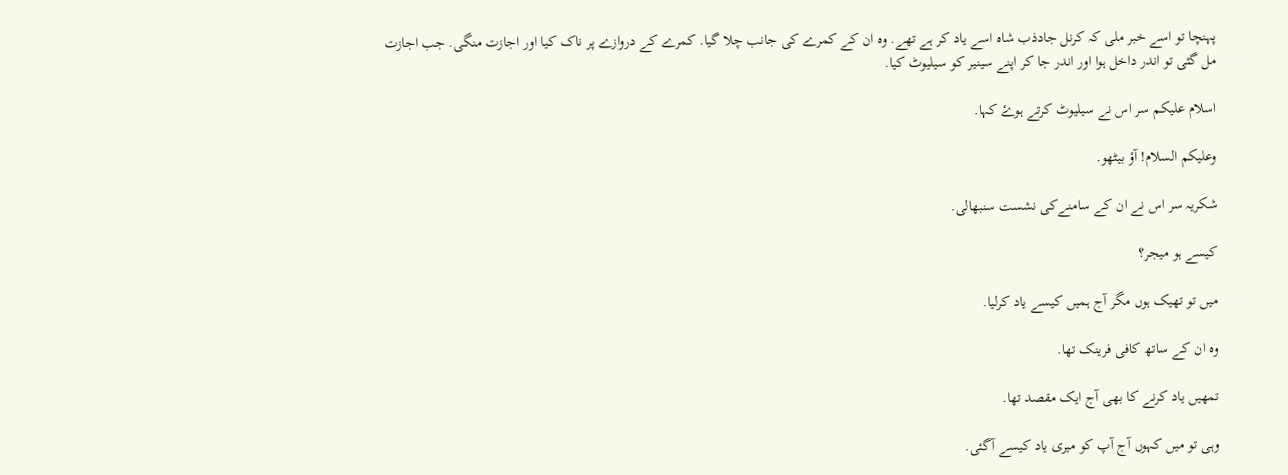پہنچا تو اسے خبر ملی کہ کرنل جادذب شاہ اسے یاد کر ہے تھے. وہ ان کے کمرے کی جانب چلا گیا. کمرے کے دروازے پر ناک کیا اور اجازت منگی. جب اجازت مل گئی تو اندر داخل ہوا اور اندر جا کر اپنے سینیر کو سیلیوٹ کیا.

اسلام علیکم سر اس نے سیلیوٹ کرتے ہوۓ کہا.

وعلیکم السلام! آؤ بیٹھو.

شکریہ سر اس نے ان کے سامنےکی نشست سنبھالی.

کیسے ہو میجر؟

میں تو تھیک ہوں مگر آج ہمیں کیسے یاد کرلیا.

وہ ان کے ساتھ کافی فرینک تھا.

تمھیں یاد کرنے کا بھی آج ایک مقصد تھا.

وہی تو میں کہوں آج آپ کو میری یاد کیسے آگئی.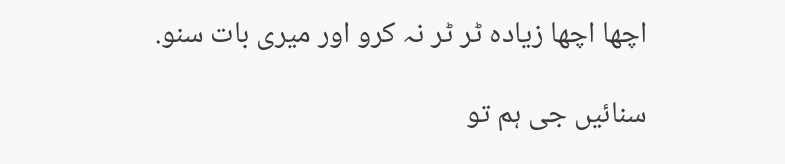اچھا اچھا زیادہ ٹر ٹر نہ کرو اور میری بات سنو.

سنائیں جی ہم تو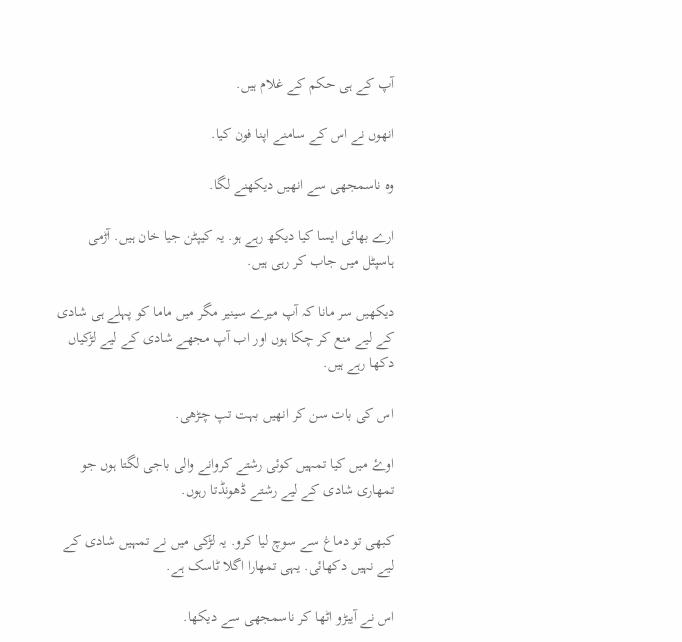آپ کے ہی حکم کے غلام ہیں.

انھوں نے اس کے سامنے اپنا فون کیا.

وہ ناسمجھی سے انھیں دیکھنے لگا.

ارے بھائی ایسا کیا دیکھ رہے ہو. یہ کیپٹن جیا خان ہیں. آڑمی ہاسپٹل میں جاب کر رہی ہیں.

دیکھیں سر مانا کہ آپ میرے سینیر مگر میں ماما کو پہلے ہی شادی کے لیے منع کر چکا ہوں اور اب آپ مجھے شادی کے لیے لڑکیاں دکھا رہے ہیں.

اس کی بات سن کر انھیں بہت تپ چڑھی.

اوۓ میں کیا تمہیں کوئی رشتے کروانے والی باجی لگتا ہوں جو تمھاری شادی کے لیے رشتے ڈھونڈتا رہوں.

کبھی تو دماغ سے سوچ لیا کرو. یہ لڑکی میں نے تمہیں شادی کے لیے نہیں دکھائی. یہی تمھارا اگلا ٹاسک ہے.

اس نے آیبڑو اٹھا کر ناسمجھی سے دیکھا.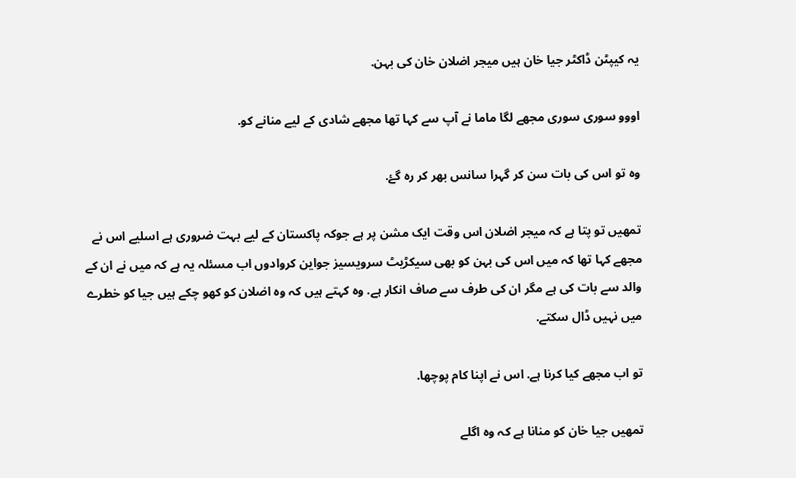یہ کیپٹن ڈاکٹر جیا خان ہیں میجر اضلان خان کی بہن.

اووو سوری سوری مجھے لگا ماما نے آپ سے کہا تھا مجھے شادی کے لیے منانے کو.

وہ تو اس کی بات سن کر گہرا سانس بھر کر رہ گۓ.

تمھیں تو پتا ہے کہ میجر اضلان اس وقت ایک مشن پر ہے جوکہ پاکستان کے لیے بہت ضروری ہے اسلیے اس نے مجھے کہا تھا کہ میں اس کی بہن کو بھی سیکڑیٹ سرویسیز جواین کروادوں اب مسئلہ یہ ہے کہ میں نے ان کے والد سے بات کی ہے مگر ان کی طرف سے صاف انکار ہے. وہ کہتے ہیں کہ وہ اضلان کو کھو چکے ہیں جیا کو خطرے میں نہیں ڈال سکتے.

تو اب مجھے کیا کرنا ہے. اس نے اپنا کام پوچھا.

تمھیں جیا خان کو منانا ہے کہ وہ اگلے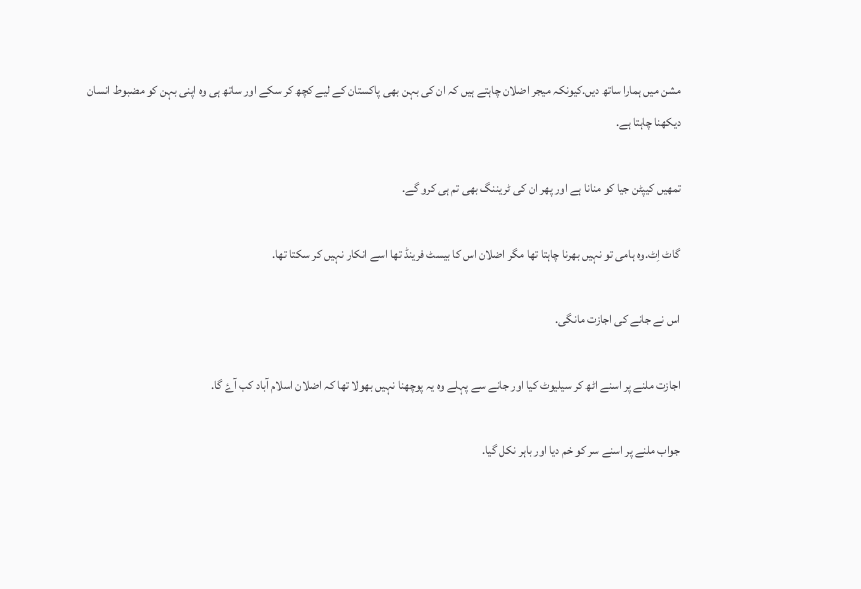مشن میں ہمارا ساتھ دیں.کیونکہ میجر اضلان چاہتے ہیں کہ ان کی بہن بھی پاکستان کے لیے کچھ کر سکے اور ساتھ ہی وہ اپنی بہن کو مضبوط انسان دیکھنا چاہتا ہے.

تمھیں کیپٹن جیا کو منانا ہے اور پھر ان کی ٹریننگ بھی تم ہی کرو گے.

گاٹ اِٹ.وہ ہامی تو نہیں بھرنا چاہتا تھا مگر اضلان اس کا بیسٹ فرینڈ تھا اسے انکار نہیں کر سکتا تھا.

اس نے جانے کی اجازت مانگی.

اجازت ملنے پر اسنے اٹھ کر سیلیوٹ کیا اور جانے سے پہلے وہ یہ پوچھنا نہیں بھولا تھا کہ اضلان اسلام آباد کب آۓ گا.

جواب ملنے پر اسنے سر کو خم دیا اور باہر نکل گیا.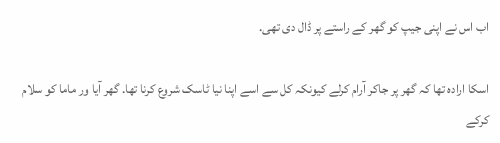اب اس نے اپنی جیپ کو گھر کے راستے پر ڈال دی تھی.

اسکا ارادہ تھا کہ گھر پر جاکر آرام کرلے کیونکہ کل سے اسے اپنا نیا ٹاسک شروع کرنا تھا. گھر آیا ور ماما کو سلام کرکے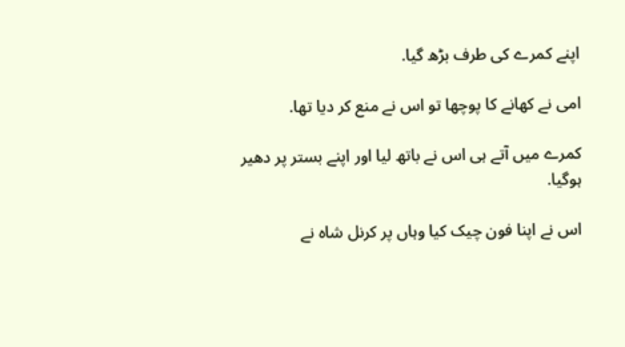اپنے کمرے کی طرف بڑھ گیا.

امی نے کھانے کا پوچھا تو اس نے منع کر دیا تھا.

کمرے میں آتے ہی اس نے باتھ لیا اور اپنے بستر پر دھیر ہوگیا.

اس نے اپنا فون چیک کیا وہاں پر کرنل شاہ نے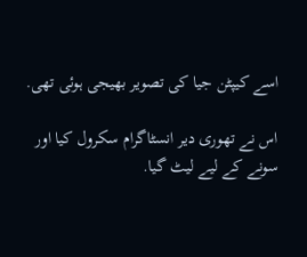اسے کیپٹن جیا کی تصویر بھیجی ہوئی تھی.

اس نے تھوری دیر انسٹاگرام سکرول کیا اور سونے کے لیے لیٹ گیا.